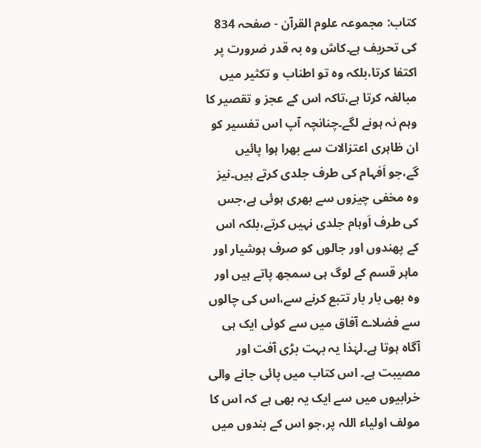کتاب: مجموعہ علوم القرآن - صفحہ 834
کی تحریف ہے۔کاش وہ بہ قدر ضرورت پر اکتفا کرتا،بلکہ وہ تو اطناب و تکثیر میں مبالغہ کرتا ہے،تاکہ اس کے عجز و تقصیر کا وہم نہ ہونے لگے۔چنانچہ آپ اس تفسیر کو ان ظاہری اعتزالات سے بھرا ہوا پائیں گے،جو اَفہام کی طرف جلدی کرتے ہیں۔نیز وہ مخفی چیزوں سے بھری ہوئی ہے،جس کی طرف اَوہام جلدی نہیں کرتے،بلکہ اس کے پھندوں اور جالوں کو صرف ہوشیار اور ماہر قسم کے لوگ ہی سمجھ پاتے ہیں اور وہ بھی بار بار تتبع کرنے سے،اس کی چالوں سے فضلاے آفاق میں سے کوئی ایک ہی آگاہ ہوتا ہے۔لہٰذا یہ بہت بڑی آفت اور مصیبت ہے۔ اس کتاب میں پائی جانے والی خرابیوں میں سے ایک یہ بھی ہے کہ اس کا مولف اولیاء اللہ پر،جو اس کے بندوں میں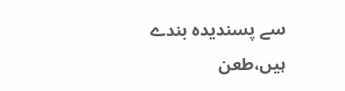سے پسندیدہ بندے ہیں،طعن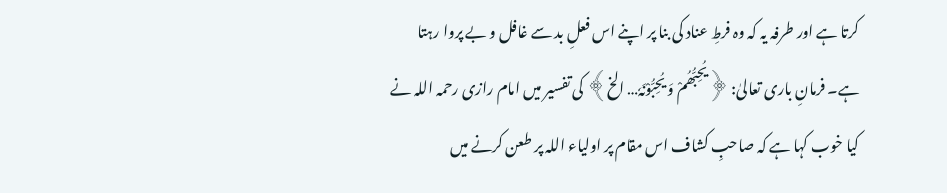کرتا ہے اور طرفہ یہ کہ وہ فرطِ عناد کی بنا پر اپنے اس فعلِ بد سے غافل و بے پروا رہتا ہے۔ فرمانِ باری تعالیٰ: ﴿یُحِبُّھُمْ وَ یُحِبُّوْنَہٗ… الخ﴾ کی تفسیر میں امام رازی رحمہ اللہ نے کیا خوب کہا ہے کہ صاحبِ کشاف اس مقام پر اولیاء اللہ پر طعن کرنے میں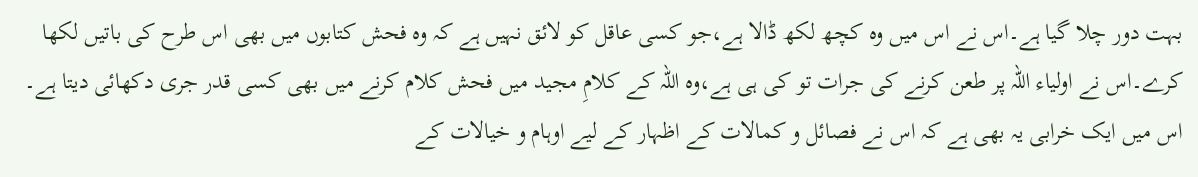بہت دور چلا گیا ہے۔اس نے اس میں وہ کچھ لکھ ڈالا ہے،جو کسی عاقل کو لائق نہیں ہے کہ وہ فحش کتابوں میں بھی اس طرح کی باتیں لکھا کرے۔اس نے اولیاء اللہ پر طعن کرنے کی جرات تو کی ہی ہے،وہ اللہ کے کلامِ مجید میں فحش کلام کرنے میں بھی کسی قدر جری دکھائی دیتا ہے۔ اس میں ایک خرابی یہ بھی ہے کہ اس نے فصائل و کمالات کے اظہار کے لیے اوہام و خیالات کے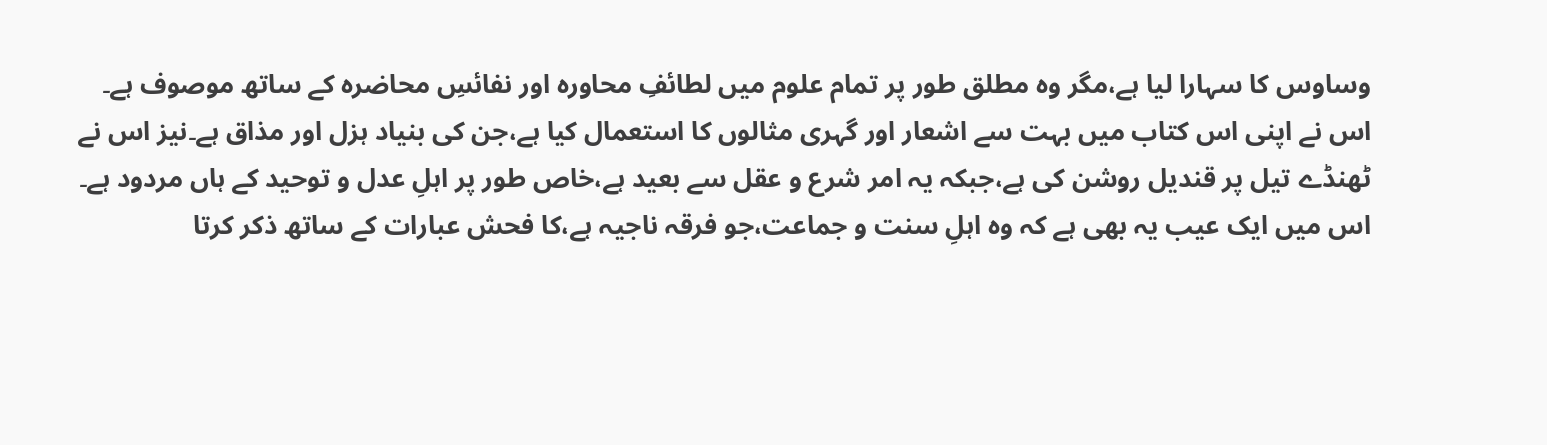وساوس کا سہارا لیا ہے،مگر وہ مطلق طور پر تمام علوم میں لطائفِ محاورہ اور نفائسِ محاضرہ کے ساتھ موصوف ہے۔ اس نے اپنی اس کتاب میں بہت سے اشعار اور گہری مثالوں کا استعمال کیا ہے،جن کی بنیاد ہزل اور مذاق ہے۔نیز اس نے ٹھنڈے تیل پر قندیل روشن کی ہے،جبکہ یہ امر شرع و عقل سے بعید ہے،خاص طور پر اہلِ عدل و توحید کے ہاں مردود ہے۔ اس میں ایک عیب یہ بھی ہے کہ وہ اہلِ سنت و جماعت،جو فرقہ ناجیہ ہے،کا فحش عبارات کے ساتھ ذکر کرتا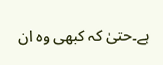ہے۔حتیٰ کہ کبھی وہ ان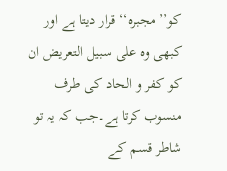کو’’مجبرہ‘‘ قرار دیتا ہے اور کبھی وہ علی سبیل التعریض ان کو کفر و الحاد کی طرف منسوب کرتا ہے۔جب کہ یہ تو شاطر قسم کے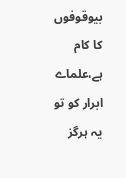بیوقوفوں کا کام ہے،علماے ابرار کو تو یہ ہرگز